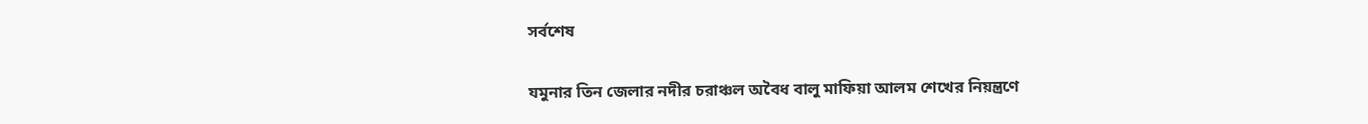সর্বশেষ

যমুনার তিন জেলার নদীর চরাঞ্চল অবৈধ বালু মাফিয়া আলম শেখের নিয়ন্ত্রণে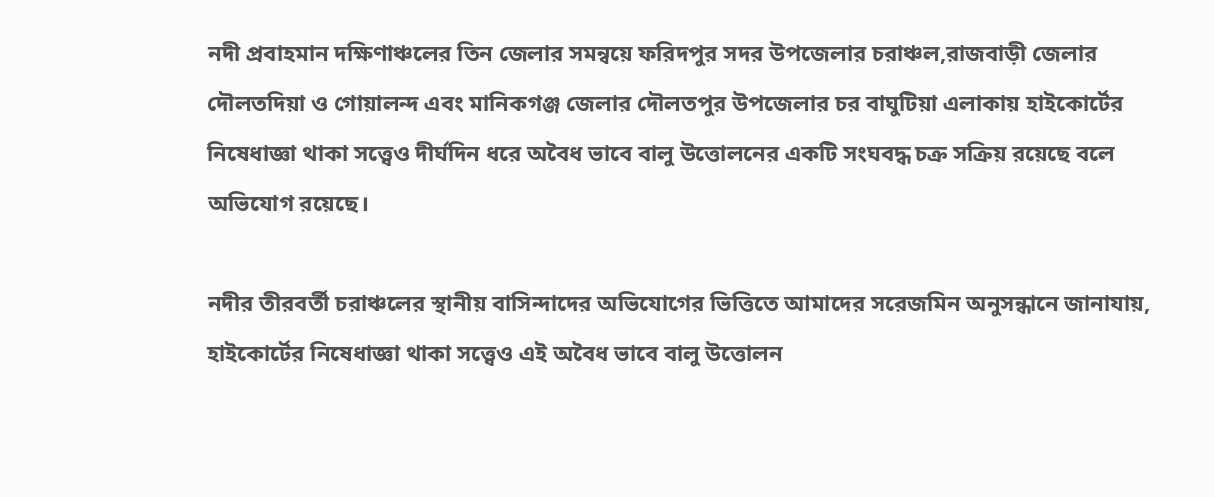নদী প্রবাহমান দক্ষিণাঞ্চলের তিন জেলার সমন্বয়ে ফরিদপুর সদর উপজেলার চরাঞ্চল,রাজবাড়ী জেলার দৌলতদিয়া ও গোয়ালন্দ এবং মানিকগঞ্জ জেলার দৌলতপুর উপজেলার চর বাঘুটিয়া এলাকায় হাইকোর্টের নিষেধাজ্ঞা থাকা সত্ত্বেও দীর্ঘদিন ধরে অবৈধ ভাবে বালু উত্তোলনের একটি সংঘবদ্ধ চক্র সক্রিয় রয়েছে বলে অভিযোগ রয়েছে।

নদীর তীরবর্তী চরাঞ্চলের স্থানীয় বাসিন্দাদের অভিযোগের ভিত্তিতে আমাদের সরেজমিন অনুসন্ধানে জানাযায়, হাইকোর্টের নিষেধাজ্ঞা থাকা সত্ত্বেও এই অবৈধ ভাবে বালু উত্তোলন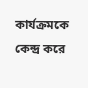কার্যক্রমকে কেন্দ্র করে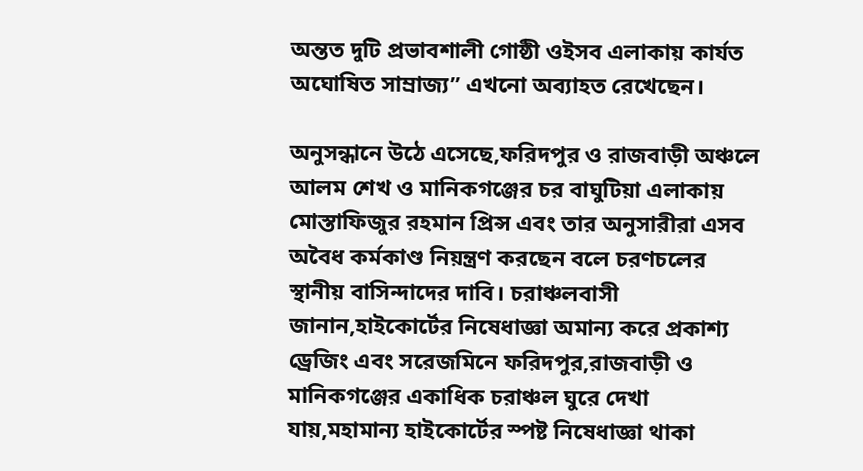অন্তত দুটি প্রভাবশালী গোষ্ঠী ওইসব এলাকায় কার্যত অঘোষিত সাম্রাজ্য” এখনো অব্যাহত রেখেছেন।

অনুসন্ধানে উঠে এসেছে,ফরিদপুর ও রাজবাড়ী অঞ্চলে আলম শেখ ও মানিকগঞ্জের চর বাঘুটিয়া এলাকায় মোস্তাফিজুর রহমান প্রিন্স এবং তার অনুসারীরা এসব অবৈধ কর্মকাণ্ড নিয়ন্ত্রণ করছেন বলে চরণচলের স্থানীয় বাসিন্দাদের দাবি। চরাঞ্চলবাসী জানান,হাইকোর্টের নিষেধাজ্ঞা অমান্য করে প্রকাশ্য ড্রেজিং এবং সরেজমিনে ফরিদপুর,রাজবাড়ী ও মানিকগঞ্জের একাধিক চরাঞ্চল ঘুরে দেখা যায়,মহামান্য হাইকোর্টের স্পষ্ট নিষেধাজ্ঞা থাকা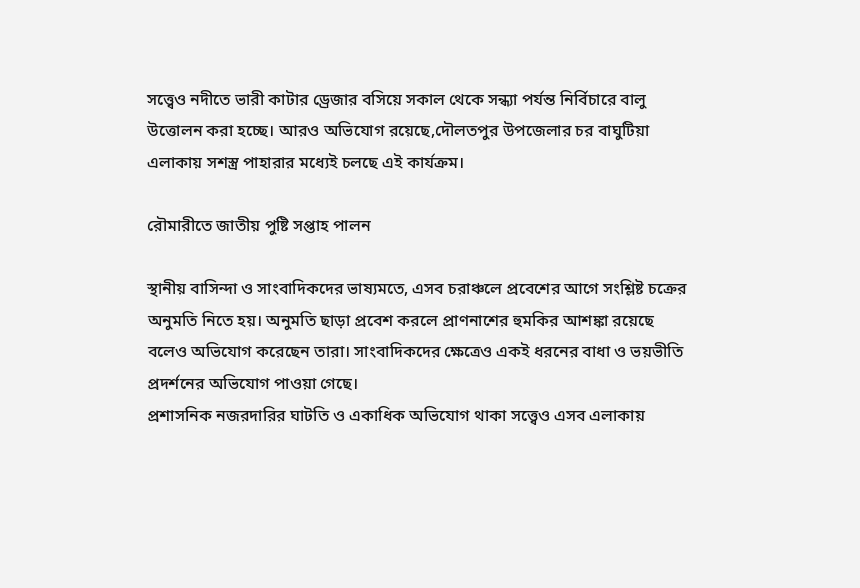সত্ত্বেও নদীতে ভারী কাটার ড্রেজার বসিয়ে সকাল থেকে সন্ধ্যা পর্যন্ত নির্বিচারে বালু উত্তোলন করা হচ্ছে। আরও অভিযোগ রয়েছে,দৌলতপুর উপজেলার চর বাঘুটিয়া এলাকায় সশস্ত্র পাহারার মধ্যেই চলছে এই কার্যক্রম।

রৌমারীতে জাতীয় পুষ্টি সপ্তাহ পালন

স্থানীয় বাসিন্দা ও সাংবাদিকদের ভাষ্যমতে, এসব চরাঞ্চলে প্রবেশের আগে সংশ্লিষ্ট চক্রের অনুমতি নিতে হয়। অনুমতি ছাড়া প্রবেশ করলে প্রাণনাশের হুমকির আশঙ্কা রয়েছে বলেও অভিযোগ করেছেন তারা। সাংবাদিকদের ক্ষেত্রেও একই ধরনের বাধা ও ভয়ভীতি প্রদর্শনের অভিযোগ পাওয়া গেছে।
প্রশাসনিক নজরদারির ঘাটতি ও একাধিক অভিযোগ থাকা সত্ত্বেও এসব এলাকায়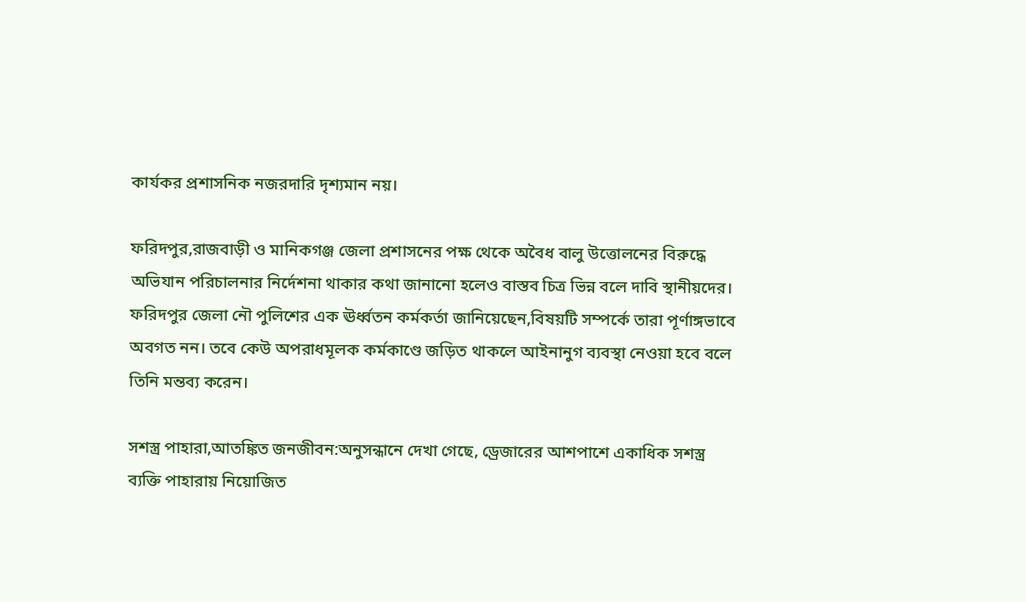কার্যকর প্রশাসনিক নজরদারি দৃশ্যমান নয়।

ফরিদপুর,রাজবাড়ী ও মানিকগঞ্জ জেলা প্রশাসনের পক্ষ থেকে অবৈধ বালু উত্তোলনের বিরুদ্ধে অভিযান পরিচালনার নির্দেশনা থাকার কথা জানানো হলেও বাস্তব চিত্র ভিন্ন বলে দাবি স্থানীয়দের। ফরিদপুর জেলা নৌ পুলিশের এক ঊর্ধ্বতন কর্মকর্তা জানিয়েছেন,বিষয়টি সম্পর্কে তারা পূর্ণাঙ্গভাবে অবগত নন। তবে কেউ অপরাধমূলক কর্মকাণ্ডে জড়িত থাকলে আইনানুগ ব্যবস্থা নেওয়া হবে বলে তিনি মন্তব্য করেন।

সশস্ত্র পাহারা,আতঙ্কিত জনজীবন:অনুসন্ধানে দেখা গেছে, ড্রেজারের আশপাশে একাধিক সশস্ত্র ব্যক্তি পাহারায় নিয়োজিত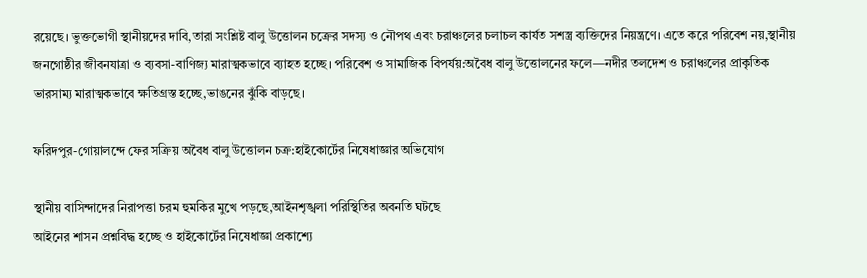রয়েছে। ভুক্তভোগী স্থানীয়দের দাবি,তারা সংশ্লিষ্ট বালু উত্তোলন চক্রের সদস্য ও নৌপথ এবং চরাঞ্চলের চলাচল কার্যত সশস্ত্র ব্যক্তিদের নিয়ন্ত্রণে। এতে করে পরিবেশ নয়,স্থানীয় জনগোষ্ঠীর জীবনযাত্রা ও ব্যবসা-বাণিজ্য মারাত্মকভাবে ব্যাহত হচ্ছে। পরিবেশ ও সামাজিক বিপর্যয়:অবৈধ বালু উত্তোলনের ফলে—নদীর তলদেশ ও চরাঞ্চলের প্রাকৃতিক ভারসাম্য মারাত্মকভাবে ক্ষতিগ্রস্ত হচ্ছে,ভাঙনের ঝুঁকি বাড়ছে।

ফরিদপুর-গোয়ালন্দে ফের সক্রিয় অবৈধ বালু উত্তোলন চক্র:হাইকোর্টের নিষেধাজ্ঞার অভিযোগ

স্থানীয় বাসিন্দাদের নিরাপত্তা চরম হুমকির মুখে পড়ছে,আইনশৃঙ্খলা পরিস্থিতির অবনতি ঘটছে
আইনের শাসন প্রশ্নবিদ্ধ হচ্ছে ও হাইকোর্টের নিষেধাজ্ঞা প্রকাশ্যে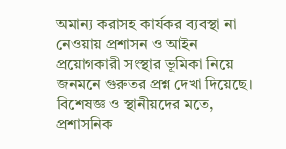অমান্য করাসহ কার্যকর ব্যবস্থা না নেওয়ায় প্রশাসন ও আইন প্রয়োগকারী সংস্থার ভূমিকা নিয়ে জনমনে গুরুতর প্রশ্ন দেখা দিয়েছে। বিশেষজ্ঞ ও স্থানীয়দের মতে, প্রশাসনিক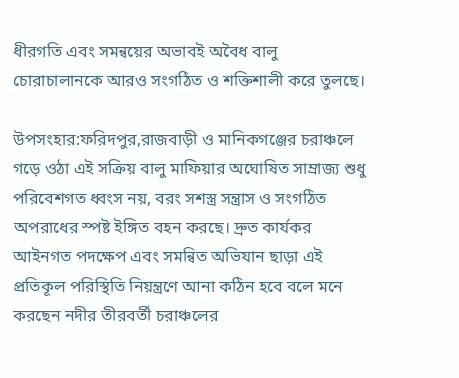ধীরগতি এবং সমন্বয়ের অভাবই অবৈধ বালু চোরাচালানকে আরও সংগঠিত ও শক্তিশালী করে তুলছে।

উপসংহার:ফরিদপুর,রাজবাড়ী ও মানিকগঞ্জের চরাঞ্চলে গড়ে ওঠা এই সক্রিয় বালু মাফিয়ার অঘোষিত সাম্রাজ্য শুধু পরিবেশগত ধ্বংস নয়, বরং সশস্ত্র সন্ত্রাস ও সংগঠিত অপরাধের স্পষ্ট ইঙ্গিত বহন করছে। দ্রুত কার্যকর আইনগত পদক্ষেপ এবং সমন্বিত অভিযান ছাড়া এই প্রতিকূল পরিস্থিতি নিয়ন্ত্রণে আনা কঠিন হবে বলে মনে করছেন নদীর তীরবর্তী চরাঞ্চলের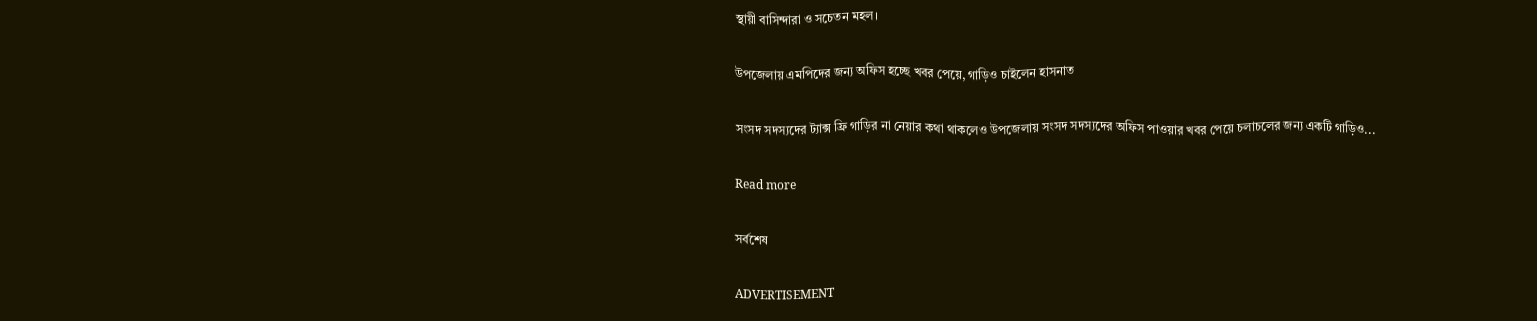স্থায়ী বাসিন্দারা ও সচেতন মহল।

উপজেলায় এমপিদের জন্য অফিস হচ্ছে খবর পেয়ে, গাড়িও চাইলেন হাসনাত

সংসদ সদস্যদের ট্যাক্স ফ্রি গাড়ির না নেয়ার কথা থাকলেও উপজেলায় সংসদ সদস্যদের অফিস পাওয়ার খবর পেয়ে চলাচলের জন্য একটি গাড়িও...

Read more

সর্বশেষ

ADVERTISEMENT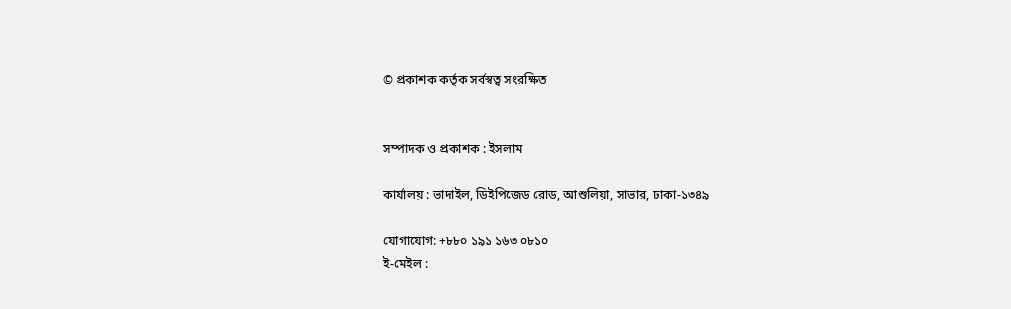© প্রকাশক কর্তৃক সর্বস্বত্ব সংরক্ষিত


সম্পাদক ও প্রকাশক : ইসলাম

কার্যালয় : ভাদাইল, ডিইপিজেড রোড, আশুলিয়া, সাভার, ঢাকা-১৩৪৯

যোগাযোগ: +৮৮০ ১৯১ ১৬৩ ০৮১০
ই-মেইল :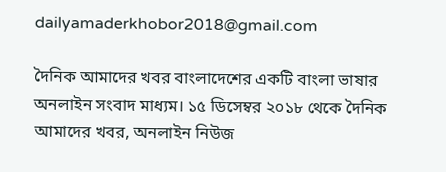dailyamaderkhobor2018@gmail.com

দৈনিক আমাদের খবর বাংলাদেশের একটি বাংলা ভাষার অনলাইন সংবাদ মাধ্যম। ১৫ ডিসেম্বর ২০১৮ থেকে দৈনিক আমাদের খবর, অনলাইন নিউজ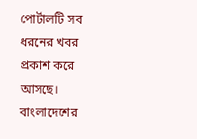পোর্টালটি সব ধরনের খবর প্রকাশ করে আসছে। বাংলাদেশের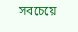সবচেয়ে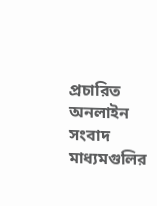প্রচারিত অনলাইন সংবাদ মাধ্যমগুলির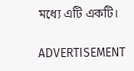মধ্যে এটি একটি।

ADVERTISEMENT